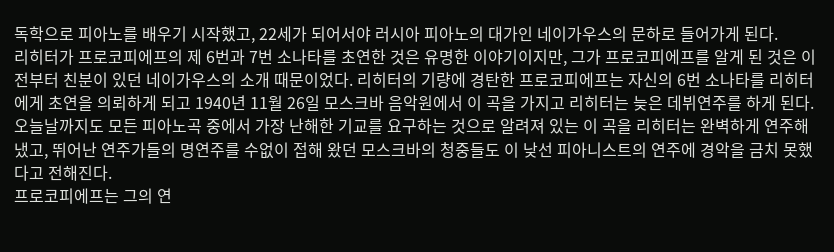독학으로 피아노를 배우기 시작했고, 22세가 되어서야 러시아 피아노의 대가인 네이가우스의 문하로 들어가게 된다.
리히터가 프로코피에프의 제 6번과 7번 소나타를 초연한 것은 유명한 이야기이지만, 그가 프로코피에프를 알게 된 것은 이전부터 친분이 있던 네이가우스의 소개 때문이었다. 리히터의 기량에 경탄한 프로코피에프는 자신의 6번 소나타를 리히터에게 초연을 의뢰하게 되고 1940년 11월 26일 모스크바 음악원에서 이 곡을 가지고 리히터는 늦은 데뷔연주를 하게 된다. 오늘날까지도 모든 피아노곡 중에서 가장 난해한 기교를 요구하는 것으로 알려져 있는 이 곡을 리히터는 완벽하게 연주해 냈고, 뛰어난 연주가들의 명연주를 수없이 접해 왔던 모스크바의 청중들도 이 낮선 피아니스트의 연주에 경악을 금치 못했다고 전해진다.
프로코피에프는 그의 연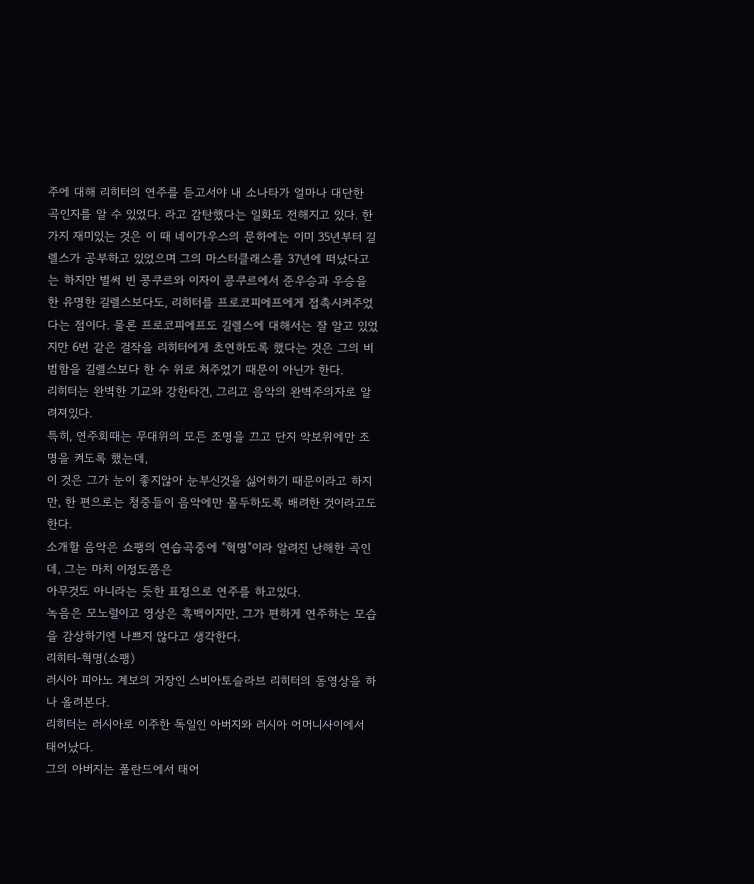주에 대해 리히터의 연주를 듣고서야 내 소나타가 얼마나 대단한 곡인지를 알 수 있었다. 라고 감탄했다는 일화도 전해지고 있다. 한 가지 재미있는 것은 이 때 네이가우스의 문하에는 이미 35년부터 길렐스가 공부하고 있었으며 그의 마스터클래스를 37년에 떠났다고는 하지만 벌써 빈 콩쿠르와 이자이 콩쿠르에서 준우승과 우승을 한 유명한 길렐스보다도, 리히터를 프로코피에프에게 접촉시켜주었다는 점이다. 물론 프로코피에프도 길렐스에 대해서는 잘 알고 있었지만 6번 같은 걸작을 리히터에게 초연하도록 했다는 것은 그의 비범함을 길렐스보다 한 수 위로 쳐주었기 때문이 아닌가 한다.
리히터는 완벽한 기교와 강한타건, 그리고 음악의 완벽주의자로 알려져있다.
특히, 연주회때는 무대위의 모든 조명을 끄고 단지 악보위에만 조명을 켜도록 했는데,
이 것은 그가 눈이 좋지않아 눈부신것을 싫어하기 때문이라고 하지만, 한 편으로는 청중들이 음악에만 몰두하도록 배려한 것이라고도 한다.
소개할 음악은 쇼팽의 연습곡중에 "혁명"이라 알려진 난해한 곡인데, 그는 마치 이정도쯤은
아무것도 아니라는 듯한 표정으로 연주를 하고있다.
녹음은 모노럴이고 영상은 흑백이지만, 그가 편하게 연주하는 모습을 감상하기엔 나쁘지 않다고 생각한다.
리히터-혁명(쇼팽)
러시아 피아노 계보의 거장인 스비아토슬라브 리히터의 동영상을 하나 올려본다.
리히터는 러시아로 이주한 독일인 아버지와 러시아 어머니사이에서 태어났다.
그의 아버지는 폴란드에서 태어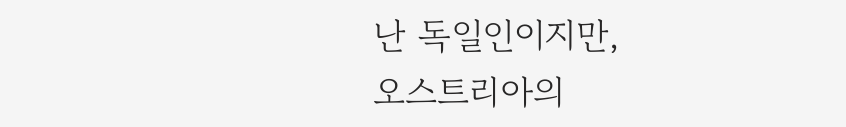난 독일인이지만,
오스트리아의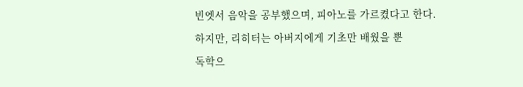빈엣서 음악을 공부했으며, 피아노를 가르켰다고 한다.
하지만, 리히터는 아버지에게 기초만 배웠을 뿐
독학으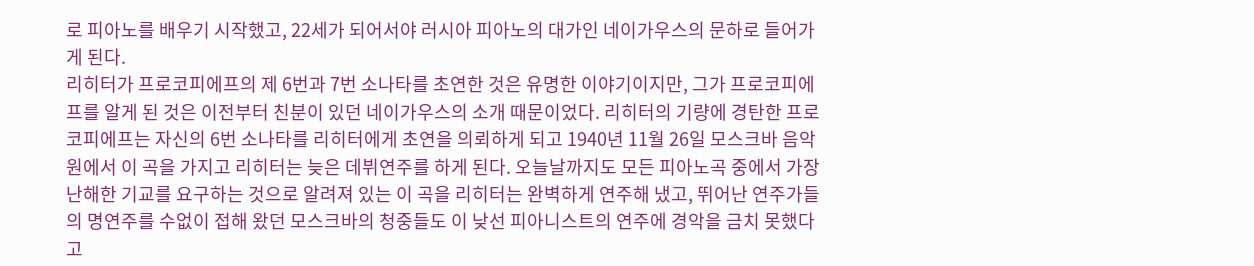로 피아노를 배우기 시작했고, 22세가 되어서야 러시아 피아노의 대가인 네이가우스의 문하로 들어가게 된다.
리히터가 프로코피에프의 제 6번과 7번 소나타를 초연한 것은 유명한 이야기이지만, 그가 프로코피에프를 알게 된 것은 이전부터 친분이 있던 네이가우스의 소개 때문이었다. 리히터의 기량에 경탄한 프로코피에프는 자신의 6번 소나타를 리히터에게 초연을 의뢰하게 되고 1940년 11월 26일 모스크바 음악원에서 이 곡을 가지고 리히터는 늦은 데뷔연주를 하게 된다. 오늘날까지도 모든 피아노곡 중에서 가장 난해한 기교를 요구하는 것으로 알려져 있는 이 곡을 리히터는 완벽하게 연주해 냈고, 뛰어난 연주가들의 명연주를 수없이 접해 왔던 모스크바의 청중들도 이 낮선 피아니스트의 연주에 경악을 금치 못했다고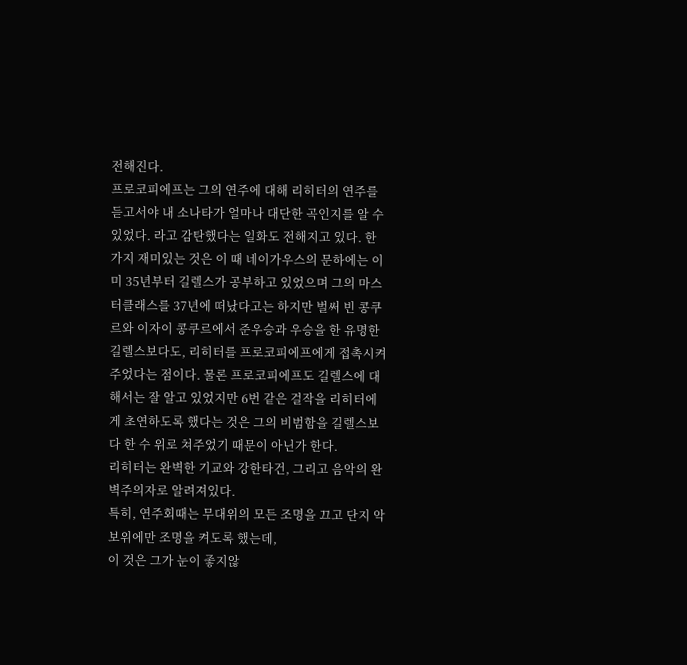전해진다.
프로코피에프는 그의 연주에 대해 리히터의 연주를 듣고서야 내 소나타가 얼마나 대단한 곡인지를 알 수 있었다. 라고 감탄했다는 일화도 전해지고 있다. 한 가지 재미있는 것은 이 때 네이가우스의 문하에는 이미 35년부터 길렐스가 공부하고 있었으며 그의 마스터클래스를 37년에 떠났다고는 하지만 벌써 빈 콩쿠르와 이자이 콩쿠르에서 준우승과 우승을 한 유명한 길렐스보다도, 리히터를 프로코피에프에게 접촉시켜주었다는 점이다. 물론 프로코피에프도 길렐스에 대해서는 잘 알고 있었지만 6번 같은 걸작을 리히터에게 초연하도록 했다는 것은 그의 비범함을 길렐스보다 한 수 위로 쳐주었기 때문이 아닌가 한다.
리히터는 완벽한 기교와 강한타건, 그리고 음악의 완벽주의자로 알려져있다.
특히, 연주회때는 무대위의 모든 조명을 끄고 단지 악보위에만 조명을 켜도록 했는데,
이 것은 그가 눈이 좋지않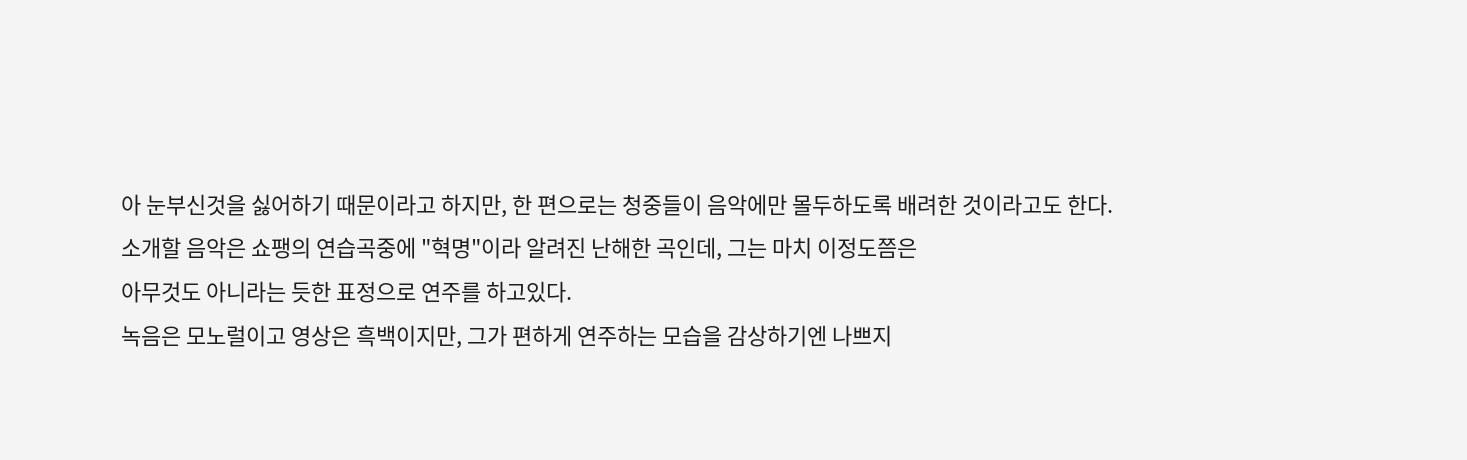아 눈부신것을 싫어하기 때문이라고 하지만, 한 편으로는 청중들이 음악에만 몰두하도록 배려한 것이라고도 한다.
소개할 음악은 쇼팽의 연습곡중에 "혁명"이라 알려진 난해한 곡인데, 그는 마치 이정도쯤은
아무것도 아니라는 듯한 표정으로 연주를 하고있다.
녹음은 모노럴이고 영상은 흑백이지만, 그가 편하게 연주하는 모습을 감상하기엔 나쁘지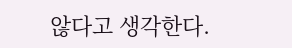않다고 생각한다.